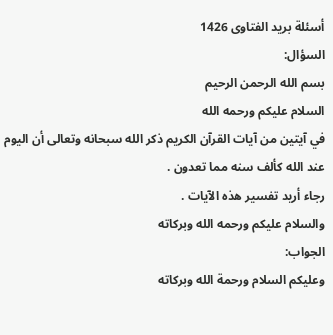أسئلة بريد الفتاوى 1426
السؤال:
بسم الله الرحمن الرحيم
السلام عليکم ورحمه الله
في آيتين من آيات القرآن الكريم ذکر الله سبحانه وتعالى أن اليوم عند الله کألف سنه مما تعدون .
رجاء أريد تفسير هذه الآيات .
والسلام عليکم ورحمه الله وبركاته
الجواب:
وعليكم السلام ورحمة الله وبركاته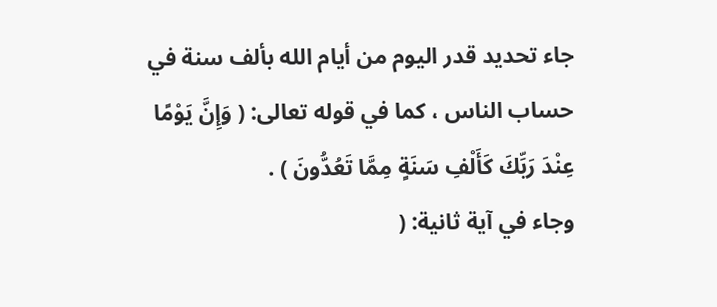جاء تحديد قدر اليوم من أيام الله بألف سنة في حساب الناس ، كما في قوله تعالى: ( وَإِنَّ يَوْمًا عِنْدَ رَبِّكَ كَأَلْفِ سَنَةٍ مِمَّا تَعُدُّونَ ) .
وجاء في آية ثانية: (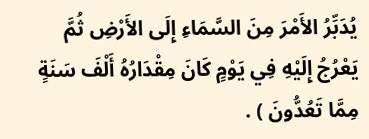يُدَبِّرُ الأَمْرَ مِنَ السَّمَاءِ إِلَى الأَرْضِ ثُمَّ يَعْرُجُ إِلَيْهِ فِي يَوْمٍ كَانَ مِقْدَارُهُ أَلْفَ سَنَةٍ مِمَّا تَعُدُّونَ ) .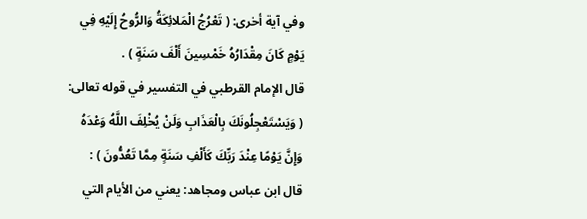وفي آية أخرى: ( تَعْرُجُ الْمَلائِكَةُ وَالرُّوحُ إِلَيْهِ فِي يَوْمٍ كَانَ مِقْدَارُهُ خَمْسِينَ أَلْفَ سَنَةٍ ) .
قال الإمام القرطبي في التفسير في قوله تعالى: ( وَيَسْتَعْجِلُونَكَ بِالْعَذَابِ وَلَنْ يُخْلِفَ اللَّهُ وَعْدَهُ وَإِنَّ يَوْمًا عِنْدَ رَبِّكَ كَأَلْفِ سَنَةٍ مِمَّا تَعُدُّونَ ) :
قال ابن عباس ومجاهد: يعني من الأيام التي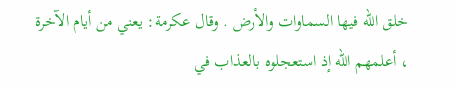خلق الله فيها السماوات والأرض . وقال عكرمة: يعني من أيام الآخرة ، أعلمهم الله إذ استعجلوه بالعذاب في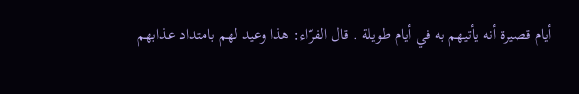أيام قصيرة أنه يأتيهم به في أيام طويلة . قال الفرّاء: هذا وعيد لهم بامتداد عذابهم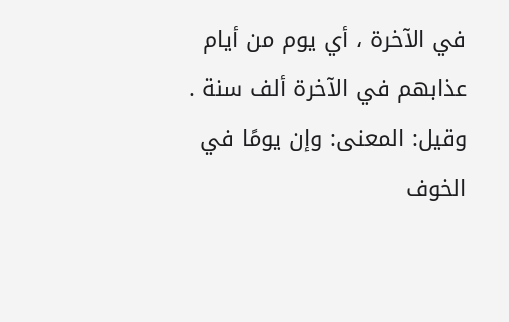في الآخرة ، أي يوم من أيام عذابهم في الآخرة ألف سنة .
وقيل: المعنى: وإن يومًا في الخوف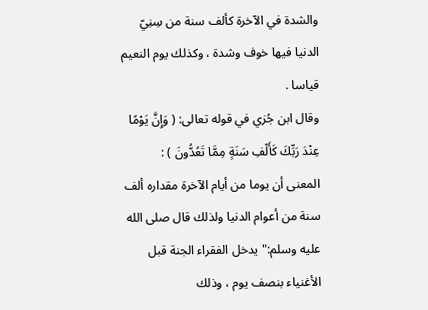والشدة في الآخرة كألف سنة من سِنِيّ الدنيا فيها خوف وشدة ، وكذلك يوم النعيم قياسا .
وقال ابن جُزي في قوله تعالى: ( وَإِنَّ يَوْمًا عِنْدَ رَبِّكَ كَأَلْفِ سَنَةٍ مِمَّا تَعُدُّونَ ) :
المعنى أن يوما من أيام الآخرة مقداره ألف سنة من أعوام الدنيا ولذلك قال صلى الله عليه وسلم:"يدخل الفقراء الجنة قبل الأغنياء بنصف يوم ، وذلك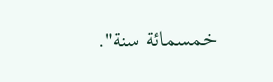خمسمائة سنة".